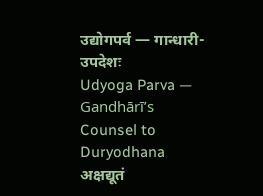उद्योगपर्व — गान्धारी-उपदेशः
Udyoga Parva — Gandhārī’s Counsel to Duryodhana
अक्षद्यूतं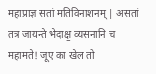महाप्राज्ञ सतां मतिविनाशनम् | असतां तत्र जायन्ते भेदाक्ष॒ व्यसनानि च
महामते! जूए का खेल तो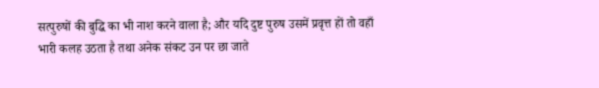सत्पुरुषों की बुद्धि का भी नाश करने वाला है; और यदि दुष्ट पुरुष उसमें प्रवृत्त हों तो वहाँ भारी कलह उठता है तथा अनेक संकट उन पर छा जाते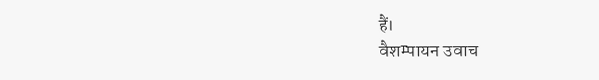हैं।
वैशम्पायन उवाच